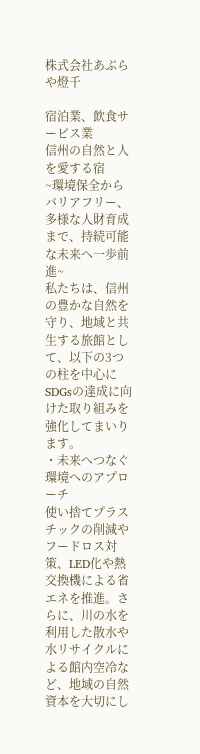株式会社あぶらや燈千

宿泊業、飲食サービス業
信州の自然と人を愛する宿
~環境保全からバリアフリー、多様な人財育成まで、持続可能な未来へ一歩前進~
私たちは、信州の豊かな自然を守り、地域と共生する旅館として、以下の3つの柱を中心にSDGsの達成に向けた取り組みを強化してまいります。
・未来へつなぐ環境へのアプローチ
使い捨てプラスチックの削減やフードロス対策、LED化や熱交換機による省エネを推進。さらに、川の水を利用した散水や水リサイクルによる館内空冷など、地域の自然資本を大切にし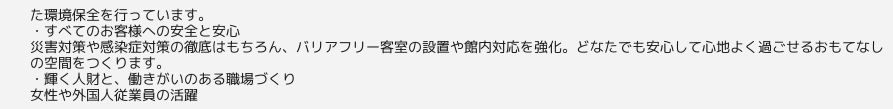た環境保全を行っています。
・すべてのお客様への安全と安心
災害対策や感染症対策の徹底はもちろん、バリアフリー客室の設置や館内対応を強化。どなたでも安心して心地よく過ごせるおもてなしの空間をつくります。
・輝く人財と、働きがいのある職場づくり
女性や外国人従業員の活躍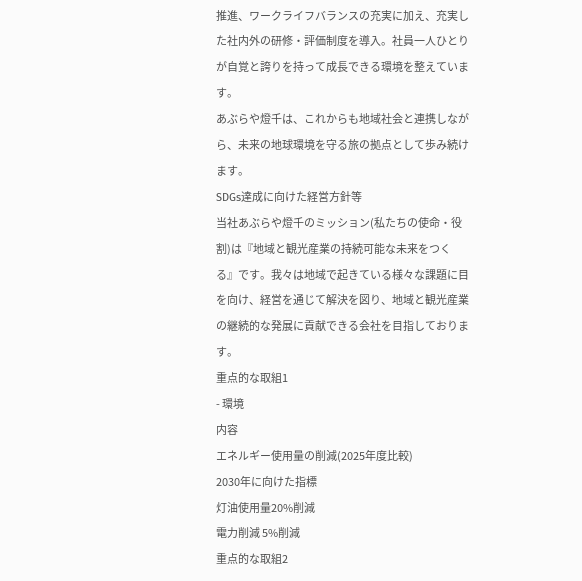推進、ワークライフバランスの充実に加え、充実した社内外の研修・評価制度を導入。社員一人ひとりが自覚と誇りを持って成長できる環境を整えています。
あぶらや燈千は、これからも地域社会と連携しながら、未来の地球環境を守る旅の拠点として歩み続けます。
SDGs達成に向けた経営方針等
当社あぶらや燈千のミッション(私たちの使命・役割)は『地域と観光産業の持続可能な未来をつくる』です。我々は地域で起きている様々な課題に目を向け、経営を通じて解決を図り、地域と観光産業の継続的な発展に貢献できる会社を目指しております。
重点的な取組1
- 環境
内容
エネルギー使用量の削減(2025年度比較)
2030年に向けた指標
灯油使用量20%削減
電力削減 5%削減
重点的な取組2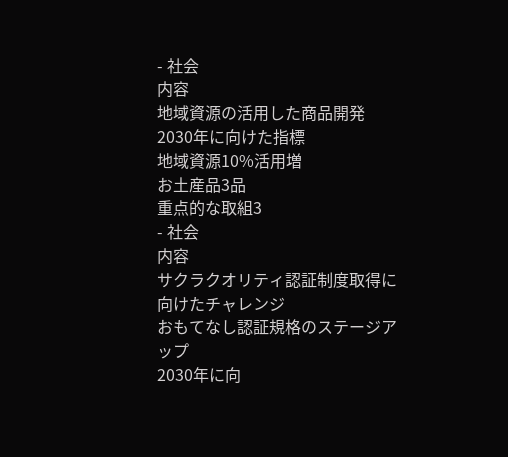- 社会
内容
地域資源の活用した商品開発
2030年に向けた指標
地域資源10%活用増
お土産品3品
重点的な取組3
- 社会
内容
サクラクオリティ認証制度取得に向けたチャレンジ
おもてなし認証規格のステージアップ
2030年に向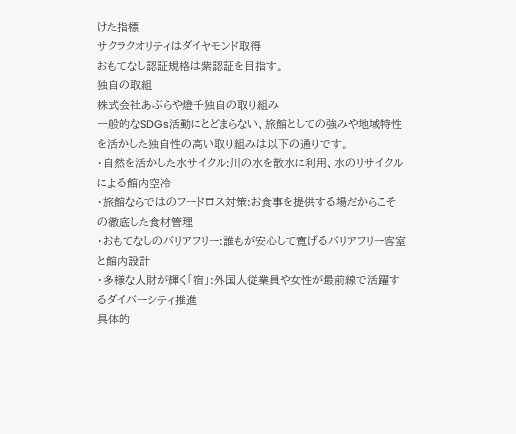けた指標
サクラクオリティはダイヤモンド取得
おもてなし認証規格は紫認証を目指す。
独自の取組
株式会社あぶらや燈千独自の取り組み
一般的なSDGs活動にとどまらない、旅館としての強みや地域特性を活かした独自性の高い取り組みは以下の通りです。
・自然を活かした水サイクル:川の水を散水に利用、水のリサイクルによる館内空冷
・旅館ならではのフードロス対策:お食事を提供する場だからこその徹底した食材管理
・おもてなしのバリアフリー:誰もが安心して寛げるバリアフリー客室と館内設計
・多様な人財が輝く「宿」:外国人従業員や女性が最前線で活躍するダイバーシティ推進
具体的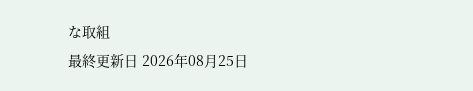な取組
最終更新日 2026年08月25日